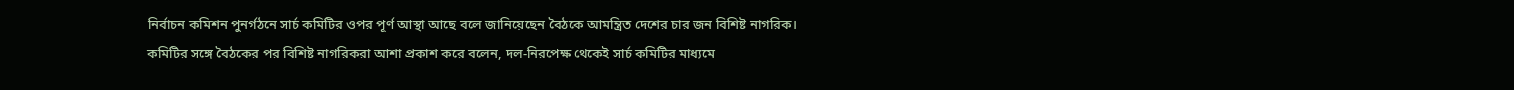নির্বাচন কমিশন পুনর্গঠনে সার্চ কমিটির ওপর পূর্ণ আস্থা আছে বলে জানিয়েছেন বৈঠকে আমন্ত্রিত দেশের চার জন বিশিষ্ট নাগরিক।
কমিটির সঙ্গে বৈঠকের পর বিশিষ্ট নাগরিকরা আশা প্রকাশ করে বলেন, দল-নিরপেক্ষ থেকেই সার্চ কমিটির মাধ্যমে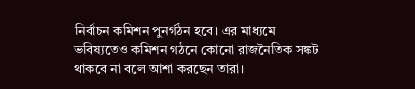নির্বাচন কমিশন পুনর্গঠন হবে। এর মাধ্যমে ভবিষ্যতেও কমিশন গঠনে কোনো রাজনৈতিক সঙ্কট থাকবে না বলে আশা করছেন তারা।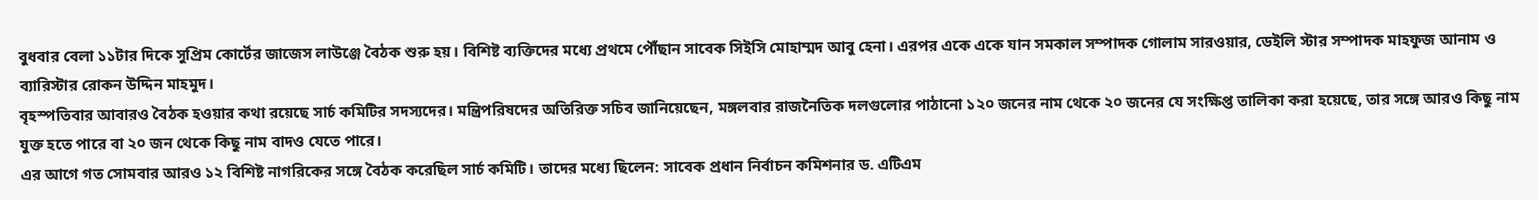বুধবার বেলা ১১টার দিকে সুপ্রিম কোর্টের জাজেস লাউঞ্জে বৈঠক শুরু হয়। বিশিষ্ট ব্যক্তিদের মধ্যে প্রথমে পৌঁছান সাবেক সিইসি মোহাম্মদ আবু হেনা। এরপর একে একে যান সমকাল সম্পাদক গোলাম সারওয়ার, ডেইলি স্টার সম্পাদক মাহফুজ আনাম ও ব্যারিস্টার রোকন উদ্দিন মাহমুদ।
বৃহস্পতিবার আবারও বৈঠক হওয়ার কথা রয়েছে সার্চ কমিটির সদস্যদের। মন্ত্রিপরিষদের অতিরিক্ত সচিব জানিয়েছেন, মঙ্গলবার রাজনৈতিক দলগুলোর পাঠানো ১২০ জনের নাম থেকে ২০ জনের যে সংক্ষিপ্ত তালিকা করা হয়েছে, তার সঙ্গে আরও কিছু নাম যুক্ত হতে পারে বা ২০ জন থেকে কিছু নাম বাদও যেতে পারে।
এর আগে গত সোমবার আরও ১২ বিশিষ্ট নাগরিকের সঙ্গে বৈঠক করেছিল সার্চ কমিটি। তাদের মধ্যে ছিলেন: সাবেক প্রধান নির্বাচন কমিশনার ড. এটিএম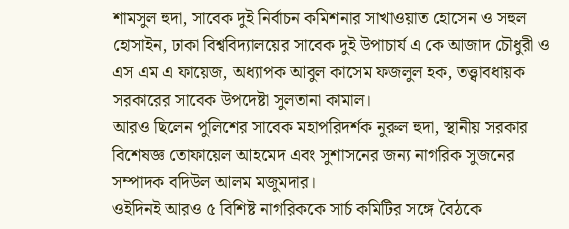শামসুল হুদা, সাবেক দুই নির্বাচন কমিশনার সাখাওয়াত হোসেন ও সহুল হোসাইন, ঢাকা বিশ্ববিদ্যালয়ের সাবেক দুই উপাচার্য এ কে আজাদ চৌধুরী ও এস এম এ ফায়েজ, অধ্যাপক আবুল কাসেম ফজলুল হক, তত্ত্বাবধায়ক সরকারের সাবেক উপদেষ্টা সুলতানা কামাল।
আরও ছিলেন পুলিশের সাবেক মহাপরিদর্শক নুরুল হুদা, স্থানীয় সরকার বিশেষজ্ঞ তোফায়েল আহমেদ এবং সুশাসনের জন্য নাগরিক সুজনের সম্পাদক বদিউল আলম মজুমদার।
ওইদিনই আরও ৫ বিশিষ্ট নাগরিককে সার্চ কমিটির সঙ্গে বৈঠকে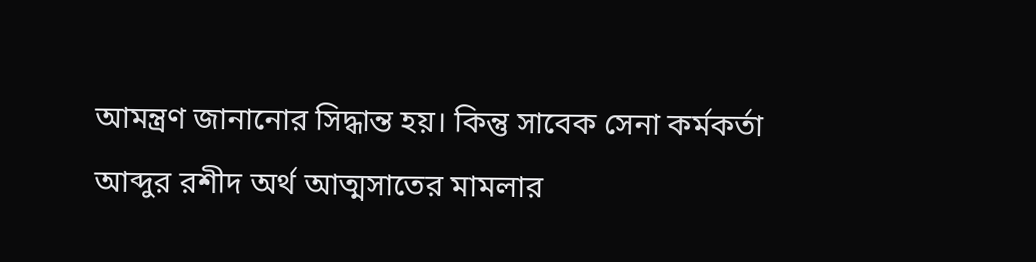আমন্ত্রণ জানানোর সিদ্ধান্ত হয়। কিন্তু সাবেক সেনা কর্মকর্তা আব্দুর রশীদ অর্থ আত্মসাতের মামলার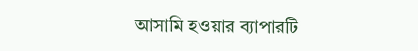আসামি হওয়ার ব্যাপারটি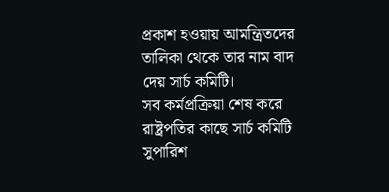প্রকাশ হওয়ায় আমন্ত্রিতদের তালিকা থেকে তার নাম বাদ দেয় সার্চ কমিটি।
সব কর্মপ্রক্রিয়া শেষ করে রাষ্ট্রপতির কাছে সার্চ কমিটি সুপারিশ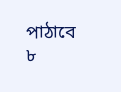পাঠাবে ৮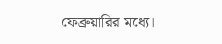ফেব্রুয়ারির মধ্যে।